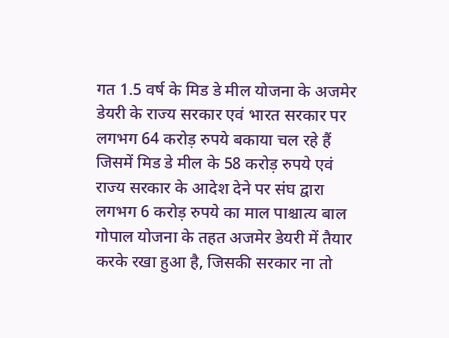गत 1.5 वर्ष के मिड डे मील योजना के अजमेर डेयरी के राज्य सरकार एवं भारत सरकार पर लगभग 64 करोड़ रुपये बकाया चल रहे हैं जिसमें मिड डे मील के 58 करोड़ रुपये एवं राज्य सरकार के आदेश देने पर संघ द्वारा लगभग 6 करोड़ रुपये का माल पाश्चात्य बाल गोपाल योजना के तहत अजमेर डेयरी में तैयार करके रखा हुआ है, जिसकी सरकार ना तो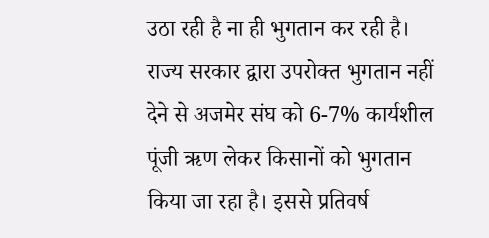उठा रही है ना ही भुगतान कर रही है।
राज्य सरकार द्वारा उपरोक्त भुगतान नहीं देने से अजमेर संघ को 6-7% कार्यशील पूंजी ऋण लेकर किसानों को भुगतान किया जा रहा है। इससे प्रतिवर्ष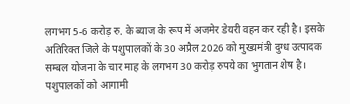लगभग 5-6 करोड़ रु. के ब्याज के रूप में अजमेर डेयरी वहन कर रही है। इसके अतिरिक्त जिले के पशुपालकों के 30 अप्रैल 2026 को मुख्यमंत्री दुग्ध उत्पादक सम्बल योजना के चार माह के लगभग 30 करोड़ रुपये का भुगतान शेष है।
पशुपालकों को आगामी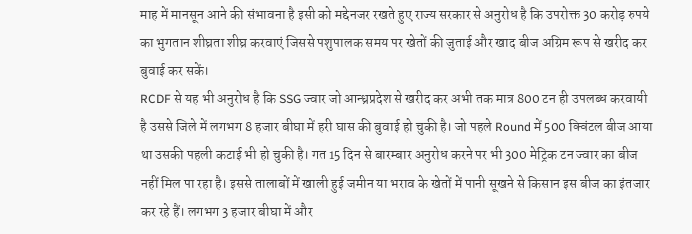माह में मानसून आने की संभावना है इसी को मद्देनजर रखते हुए राज्य सरकार से अनुरोध है कि उपरोक्त 30 करोड़ रुपये का भुगतान शीघ्रता शीघ्र करवाएं जिससे पशुपालक समय पर खेतों की जुताई और खाद बीज अग्रिम रूप से खरीद कर बुवाई कर सकें।
RCDF से यह भी अनुरोध है कि SSG ज्वार जो आन्ध्रप्रदेश से खरीद कर अभी तक मात्र 800 टन ही उपलब्ध करवायी है उससे जिले में लगभग 8 हजार बीघा में हरी घास की बुवाई हो चुकी है। जो पहले Round में 500 क्विंटल बीज आया था उसकी पहली कटाई भी हो चुकी है। गत 15 दिन से बारम्बार अनुरोध करने पर भी 300 मेट्रिक टन ज्वार का बीज नहीं मिल पा रहा है। इससे तालाबों में खाली हुई जमीन या भराव के खेतों में पानी सूखने से किसान इस बीज का इंतजार कर रहे हैं। लगभग 3 हजार बीघा में और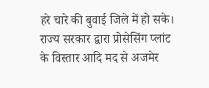हरे चारे की बुवाई जिले में हो सके।
राज्य सरकार द्वारा प्रोसेसिंग प्लांट के विस्तार आदि मद से अजमेर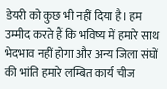डेयरी को कुछ भी नहीं दिया है। हम उम्मीद करते हैं कि भविष्य में हमारे साथ भेदभाव नहीं होगा और अन्य जिला संघों की भांति हमारे लम्बित कार्य चीज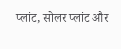प्लांट, सोलर प्लांट और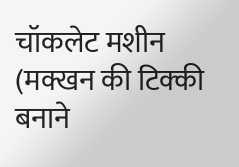चॉकलेट मशीन (मक्खन की टिक्की बनाने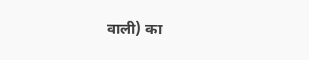वाली) का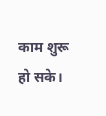काम शुरू हो सके।